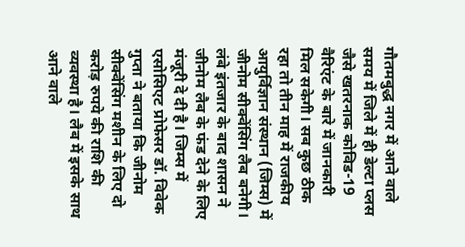गौतमबुद्ध नगर में आने वाले समय में जिले में ही डेल्टा प्लस जैसे खतरनाक कोविड-19 वैरिएंट के बारे में जानकारी मिल सकेगी। सब कुछ ठीक रहा तो तीन माह में राजकीय आयुर्विज्ञान संस्थान (जिम्स) में जीनोम सीक्वेंसिंग लैब बनेगी।
लंबे इंतजार के बाद शासन ने जीनोम लैब के फंड देने के लिए मंजूरी दे दी है। जिम्स में एसोसिएट प्रोफेसर डॉ. विवेक गुप्ता ने बताया कि जीनोम सीक्वेंसिंग मशीन के लिए दो करोड़ रुपये की राशि की व्यवस्था है। लैब में इसके साथ आने वाले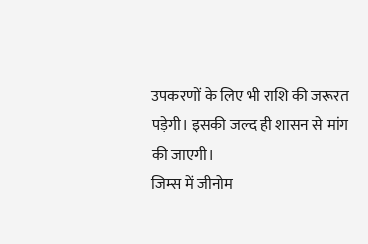उपकरणों के लिए भी राशि की जरूरत पड़ेगी। इसकी जल्द ही शासन से मांग की जाएगी।
जिम्स में जीनोम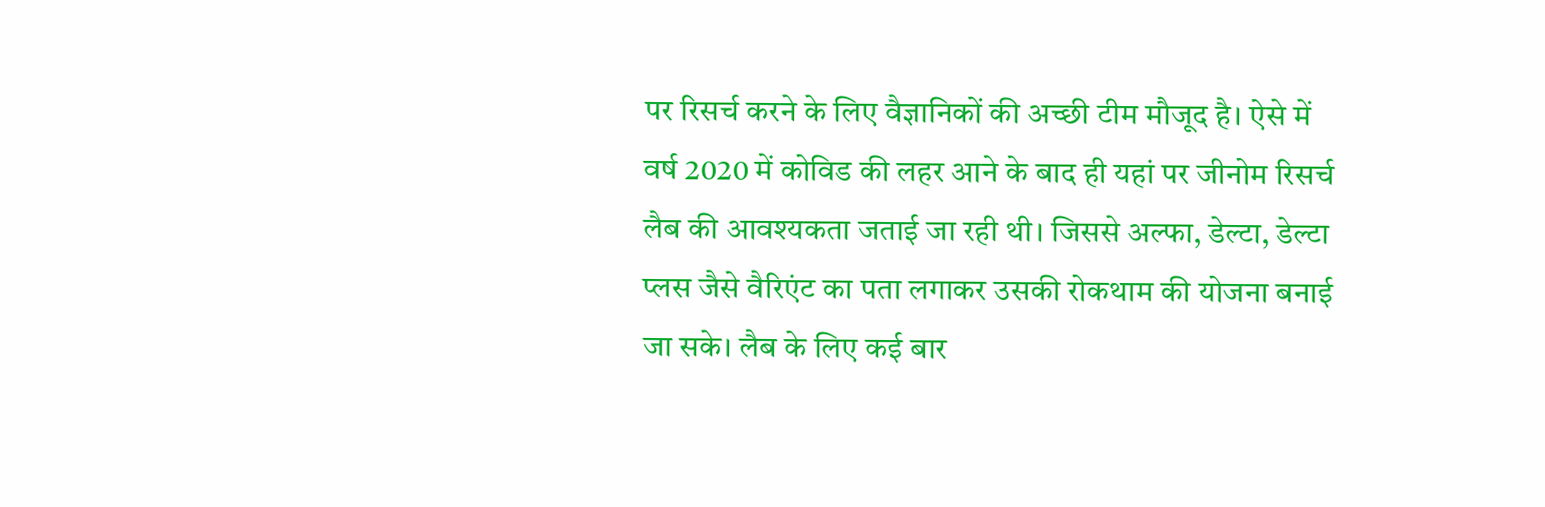पर रिसर्च करने के लिए वैज्ञानिकों की अच्छी टीम मौजूद है। ऐसे में वर्ष 2020 में कोविड की लहर आने के बाद ही यहां पर जीनोम रिसर्च लैब की आवश्यकता जताई जा रही थी। जिससे अल्फा, डेल्टा, डेल्टा प्लस जैसे वैरिएंट का पता लगाकर उसकी रोकथाम की योजना बनाई जा सके। लैब के लिए कई बार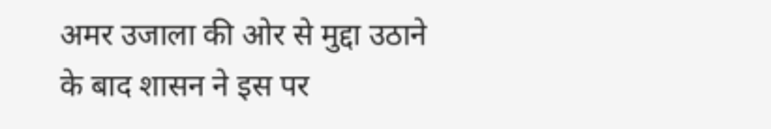अमर उजाला की ओर से मुद्दा उठाने के बाद शासन ने इस पर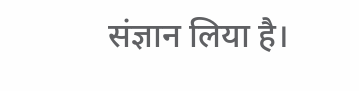संज्ञान लिया है।